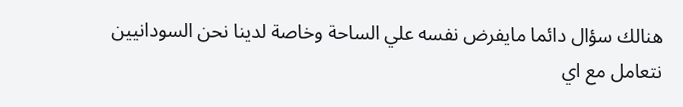هنالك سؤال دائما مايفرض نفسه علي الساحة وخاصة لدينا نحن السودانيين نتعامل مع اي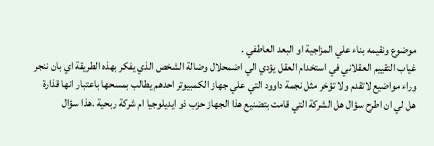موضوع ونقيمه بناء علي المزاجية او البعد العاطفي .
غياب التقييم العقلاني في استخدام العقل يؤدي الي اضمحلال وضالة الشخص الذي يفكر بهذه الطريقة اي بان ننجر وراء مواضيع لاتقدم ولا تؤخر مثل نجمة داوود التي علي جهاز الكمبيوتر احدهم يطالب بمسحها باعتبار انها قذارة هل لي ان اطرح سؤال هل الشركة التي قامت بتضنيع هذا الجهاز حزب ذو ايديلوجيا ام شركة ربحية .هذا سؤال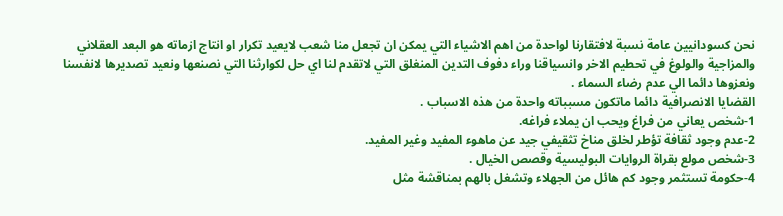نحن كسودانيين عامة نسبة لافتقارنا لواحدة من اهم الاشياء التي يمكن ان تجعل منا شعب لايعيد تكرار او انتاج ازماته هو البعد العقلاني والمزاجية والولوغ في تحطيم الاخر وانسياقنا وراء دفوف التدين المنغلق التي لاتقدم لنا اي حل لكوارثنا التي نصنعها ونعيد تصديرها لانفسنا ونعزوها دائما الي عدم رضاء السماء .
القضايا الانصرافية دائما ماتكون مسبباته واحدة من هذه الاسباب .
1-شخص يعاني من فراغ ويحب ان يملاء فراغه.
2-عدم وجود ثقافة تؤطر لخلق مناخ تثقيفي جيد عن ماهوء المفيد وغير المفيد.
3-شخص مولع بقراة الروايات البوليسية وقصص الخيال .
4-حكومة تستثمر وجود كم هائل من الجهلاء وتشغل بالهم بمناقشة مثل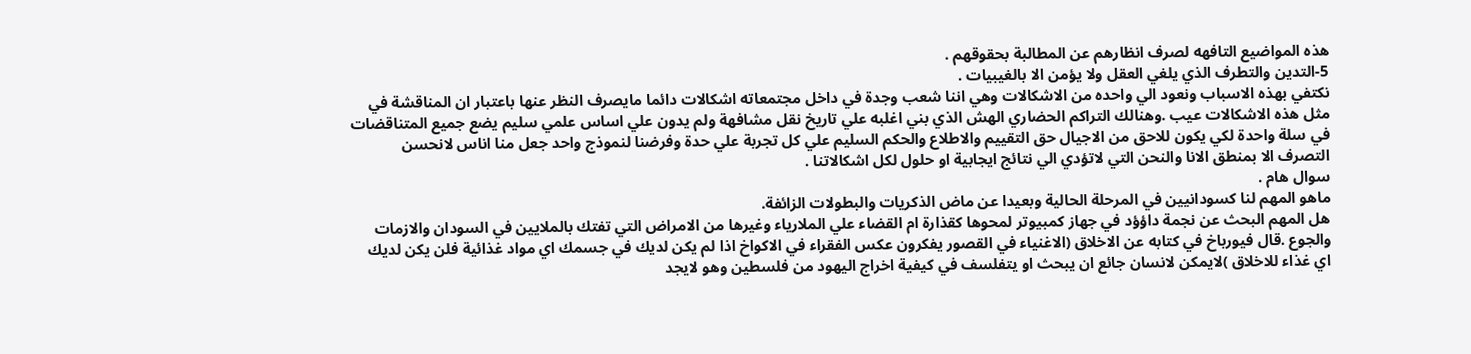هذه المواضيع التافهه لصرف انظارهم عن المطالبة بحقوقهم .
5-التدين والتطرف الذي يلغي العقل ولا يؤمن الا بالغيبيات .
نكتفي بهذه الاسباب ونعود الي واحده من الاشكالات وهي اننا شعب وجدة في داخل مجتمعاته اشكالات دائما مايصرف النظر عنها باعتبار ان المناقشة في مثل هذه الاشكالات عيب .وهنالك التراكم الحضاري الهش الذي بني اغلبه علي تاريخ نقل مشافهة ولم يدون علي اساس علمي سليم يضع جميع المتناقضات في سلة واحدة لكي يكون للاحق من الاجيال حق التقييم والاطلاع والحكم السليم علي كل تجربة علي حدة وفرضنا لنموذج واحد جعل منا اناس لانحسن التصرف الا بمنطق الانا والنحن التي لاتؤدي الي نتائج ايجابية او حلول لكل اشكالاتنا .
سوال هام .
ماهو المهم لنا كسودانيين في المرحلة الحالية وبعيدا عن ماض الذكريات والبطولات الزائفة.
هل المهم البحث عن نجمة داؤؤد في جهاز كمبيوتر لمحوها كقذارة ام القضاء علي الملارياء وغيرها من الامراض التي تفتك بالملايين في السودان والازمات والجوع .قال فيورباخ في كتابه عن الاخلاق (الاغنياء في القصور يفكرون عكس الفقراء في الاكواخ اذا لم يكن لديك في جسمك اي مواد غذائية فلن يكن لديك اي غذاء للاخلاق )لايمكن لانسان جائع ان يبحث او يتفلسف في كيفية اخراج اليهود من فلسطين وهو لايجد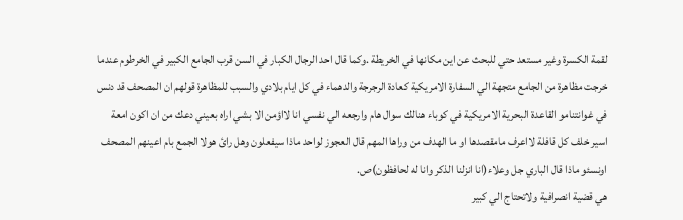لقمة الكسرة وغير مستعد حتي للبحث عن اين مكانها في الخريطة .وكما قال احد الرجال الكبار في السن قرب الجامع الكبير في الخرطوم عندما خرجت مظاهرة من الجامع متجهة الي السفارة الامريكية كعادة الرجرجة والدهماء في كل ايام بلادي والسبب للمظاهرة قولهم ان المصحف قد دنس في غوانتنامو القاعدة البحرية الامريكية في كوباء هنالك سوال هام وارجعه الي نفسي انا لااؤمن الا بشي اراه بعيني دعك من ان اكون امعة اسير خلف كل قافلة لااعرف مامقصدها او ما الهدف من وراها المهم قال العجوز لواحد ماذا سيفعلون وهل رائ هولا الجمع بام اعينهم المصحف اونسئو ماذا قال الباري جل وعلاء(انا انزلنا الذكر وانا له لحافظون)ص.
هي قضية انصرافية ولاتحتاج الي كبير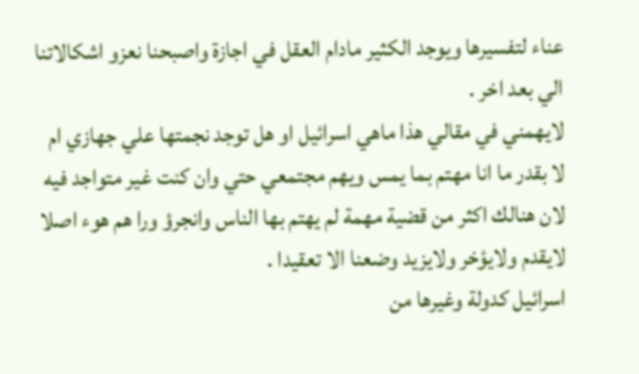عناء لتفسيرها ويوجد الكثير مادام العقل في اجازة واصبحنا نعزو اشكالاتنا الي بعد اخر .
لايهمني في مقالي هذا ماهي اسرائيل او هل توجد نجمتها علي جهازي ام لا بقدر ما انا مهتم بما يمس ويهم مجتمعي حتي وان كنت غير متواجد فيه لان هنالك اكثر من قضية مهمة لم يهتم بها الناس وانجرؤ ورا هم هوء اصلا لايقدم ولايؤخر ولايزيد وضعنا الا تعقيدا .
اسرائيل كدولة وغيرها من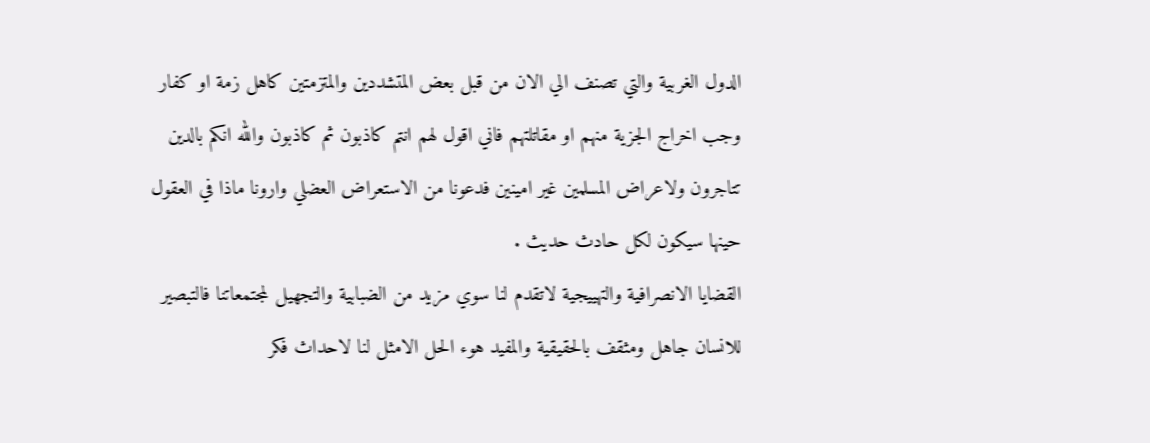الدول الغربية والتي تصنف الي الان من قبل بعض المتشددين والمتزمتين كاهل زمة او كفار وجب اخراج الجزية منهم او مقاتلتهم فاني اقول لهم انتم كاذبون ثم كاذبون والله انكم بالدين تتاجرون ولاعراض المسلمين غير امينين فدعونا من الاستعراض العضلي وارونا ماذا في العقول حينها سيكون لكل حادث حديث .
القضايا الانصرافية والتهييجية لاتقدم لنا سوي مزيد من الضبابية والتجهيل لمجتمعاتنا فالتبصير للانسان جاهل ومثقف بالحقيقية والمفيد هوء الحل الامثل لنا لاحداث فكر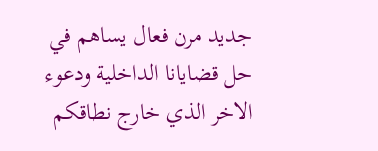جديد مرن فعال يساهم في حل قضايانا الداخلية ودعوء الاخر الذي خارج نطاقكم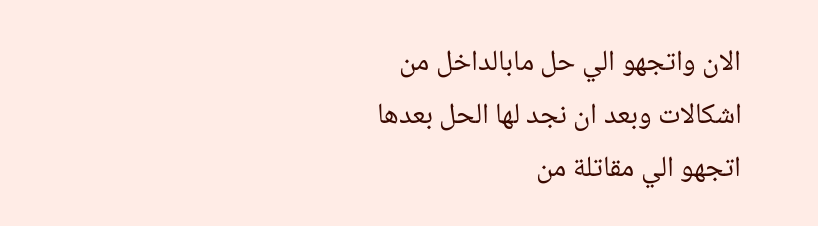الان واتجهو الي حل مابالداخل من اشكالات وبعد ان نجد لها الحل بعدها اتجهو الي مقاتلة من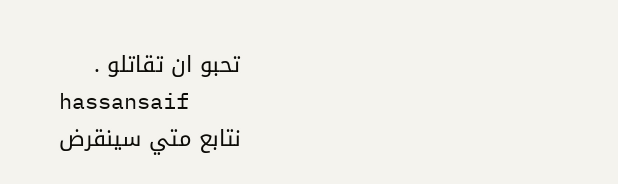تحبو ان تقاتلو .
hassansaif
نتابع متي سينقرض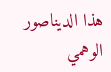هذا الديناصور الوهمي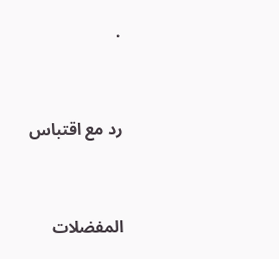.


رد مع اقتباس


المفضلات